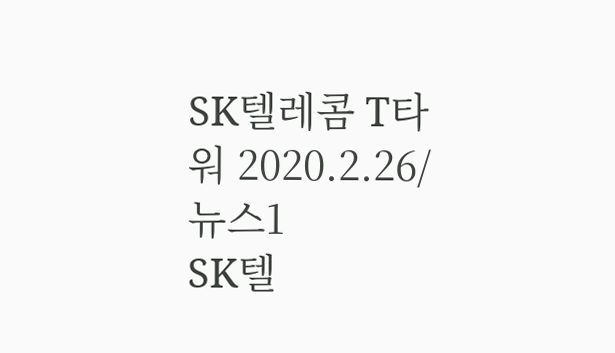SK텔레콤 T타워 2020.2.26/뉴스1
SK텔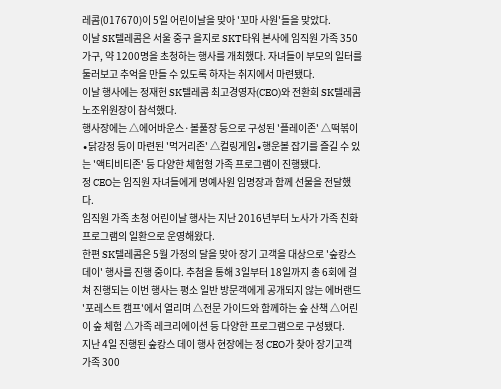레콤(017670)이 5일 어린이날을 맞아 '꼬마 사원'들을 맞았다.
이날 SK텔레콤은 서울 중구 을지로 SKT타워 본사에 임직원 가족 350가구, 약 1200명을 초청하는 행사를 개최했다. 자녀들이 부모의 일터를 둘러보고 추억을 만들 수 있도록 하자는 취지에서 마련됐다.
이날 행사에는 정재헌 SK텔레콤 최고경영자(CEO)와 전환희 SK텔레콤 노조위원장이 참석했다.
행사장에는 △에어바운스·볼풀장 등으로 구성된 '플레이존' △떡볶이∙닭강정 등이 마련된 '먹거리존' △컬링게임∙행운볼 잡기를 즐길 수 있는 '액티비티존' 등 다양한 체험형 가족 프로그램이 진행됐다.
정 CEO는 임직원 자녀들에게 명예사원 임명장과 함께 선물을 전달했다.
임직원 가족 초청 어린이날 행사는 지난 2016년부터 노사가 가족 친화 프로그램의 일환으로 운영해왔다.
한편 SK텔레콤은 5월 가정의 달을 맞아 장기 고객을 대상으로 '숲캉스 데이' 행사를 진행 중이다. 추첨을 통해 3일부터 18일까지 총 6회에 걸쳐 진행되는 이번 행사는 평소 일반 방문객에게 공개되지 않는 에버랜드 '포레스트 캠프'에서 열리며 △전문 가이드와 함께하는 숲 산책 △어린이 숲 체험 △가족 레크리에이션 등 다양한 프로그램으로 구성됐다.
지난 4일 진행된 숲캉스 데이 행사 현장에는 정 CEO가 찾아 장기고객 가족 300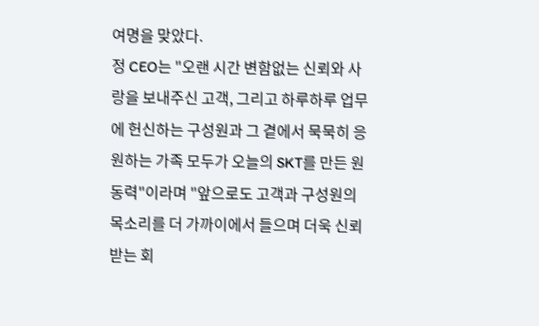여명을 맞았다.
정 CEO는 "오랜 시간 변함없는 신뢰와 사랑을 보내주신 고객, 그리고 하루하루 업무에 헌신하는 구성원과 그 곁에서 묵묵히 응원하는 가족 모두가 오늘의 SKT를 만든 원동력"이라며 "앞으로도 고객과 구성원의 목소리를 더 가까이에서 들으며 더욱 신뢰받는 회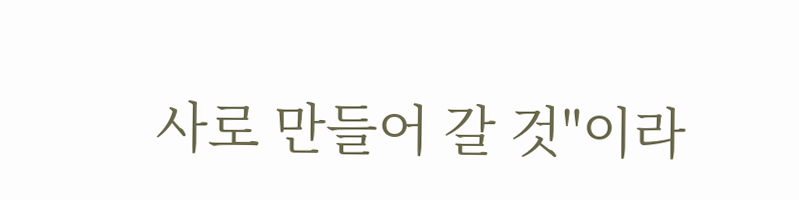사로 만들어 갈 것"이라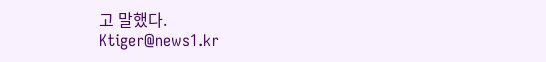고 말했다.
Ktiger@news1.kr